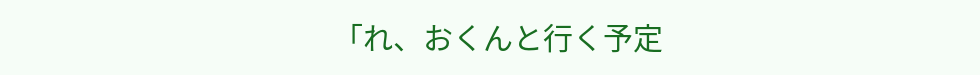「れ、おくんと行く予定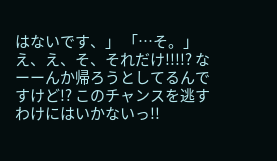はないです、」 「…そ。」 え、え、そ、それだけ!!!!? なーーんか帰ろうとしてるんですけど!? このチャンスを逃すわけにはいかないっ!!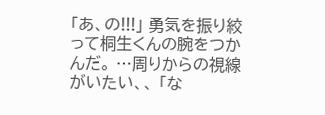「あ、の!!!」 勇気を振り絞って桐生くんの腕をつかんだ。 …周りからの視線がいたい、、 「な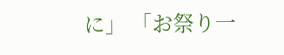に」 「お祭り一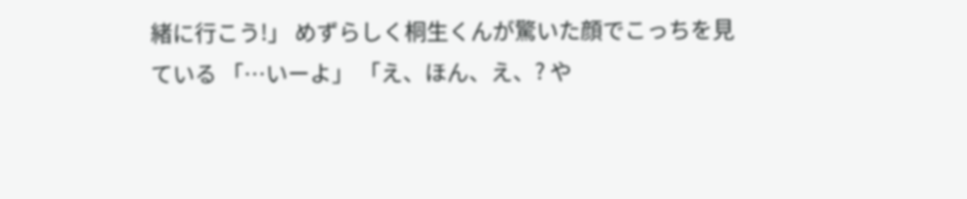緒に行こう!」 めずらしく桐生くんが驚いた顔でこっちを見ている 「…いーよ」 「え、ほん、え、? や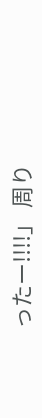ったー!!!!」 周り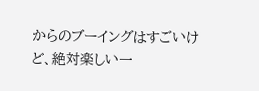からのブーイングはすごいけど、絶対楽しい一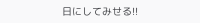日にしてみせる!!